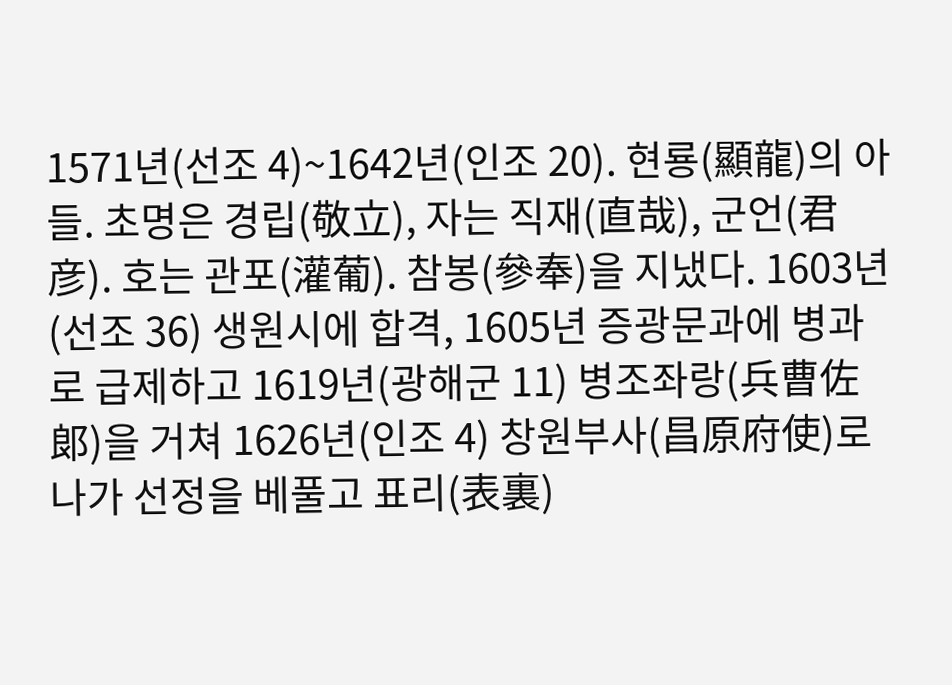1571년(선조 4)~1642년(인조 20). 현룡(顯龍)의 아들. 초명은 경립(敬立), 자는 직재(直哉), 군언(君彦). 호는 관포(灌葡). 참봉(參奉)을 지냈다. 1603년(선조 36) 생원시에 합격, 1605년 증광문과에 병과로 급제하고 1619년(광해군 11) 병조좌랑(兵曹佐郞)을 거쳐 1626년(인조 4) 창원부사(昌原府使)로 나가 선정을 베풀고 표리(表裏)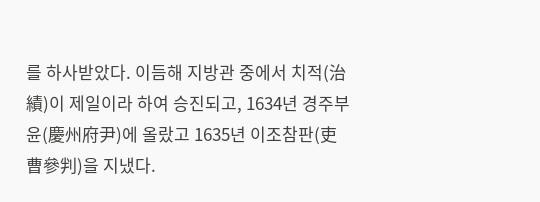를 하사받았다. 이듬해 지방관 중에서 치적(治績)이 제일이라 하여 승진되고, 1634년 경주부윤(慶州府尹)에 올랐고 1635년 이조참판(吏曹參判)을 지냈다.